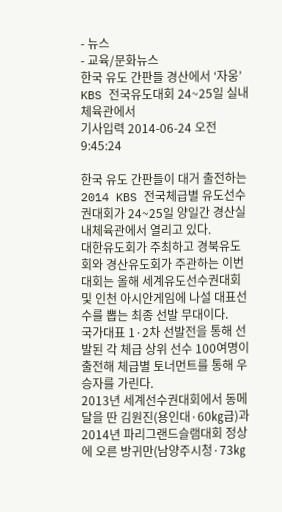- 뉴스
- 교육/문화뉴스
한국 유도 간판들 경산에서 ‘자웅’
KBS 전국유도대회 24~25일 실내체육관에서
기사입력 2014-06-24 오전 9:45:24

한국 유도 간판들이 대거 출전하는 2014 KBS 전국체급별 유도선수권대회가 24~25일 양일간 경산실내체육관에서 열리고 있다.
대한유도회가 주최하고 경북유도회와 경산유도회가 주관하는 이번 대회는 올해 세계유도선수권대회 및 인천 아시안게임에 나설 대표선수를 뽑는 최종 선발 무대이다.
국가대표 1·2차 선발전을 통해 선발된 각 체급 상위 선수 100여명이 출전해 체급별 토너먼트를 통해 우승자를 가린다.
2013년 세계선수권대회에서 동메달을 딴 김원진(용인대·60㎏급)과 2014년 파리그랜드슬램대회 정상에 오른 방귀만(남양주시청·73㎏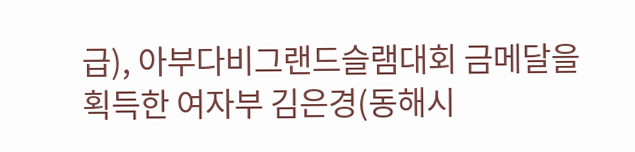급), 아부다비그랜드슬램대회 금메달을 획득한 여자부 김은경(동해시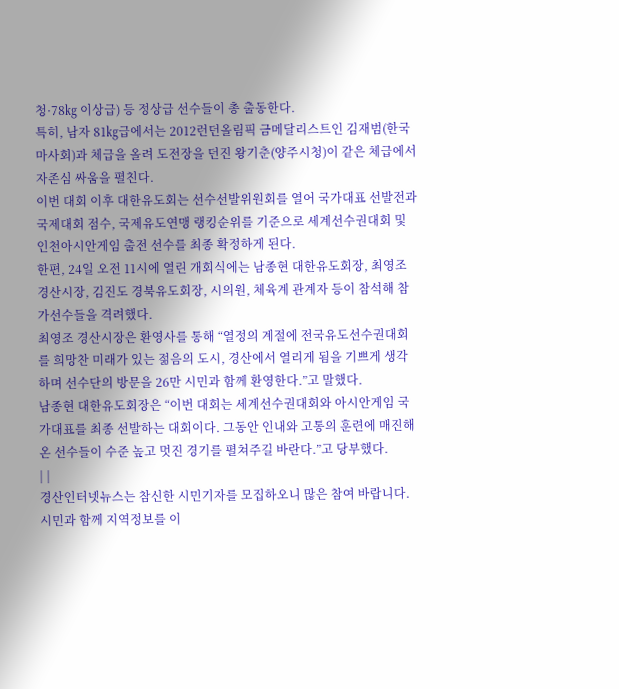청·78㎏ 이상급) 등 정상급 선수들이 총 출동한다.
특히, 남자 81㎏급에서는 2012런던올림픽 금메달리스트인 김재범(한국마사회)과 체급을 올려 도전장을 던진 왕기춘(양주시청)이 같은 체급에서 자존심 싸움을 펼친다.
이번 대회 이후 대한유도회는 선수선발위원회를 열어 국가대표 선발전과 국제대회 점수, 국제유도연맹 랭킹순위를 기준으로 세계선수권대회 및 인천아시안게임 출전 선수를 최종 확정하게 된다.
한편, 24일 오전 11시에 열린 개회식에는 남종현 대한유도회장, 최영조 경산시장, 김진도 경북유도회장, 시의원, 체육계 관계자 등이 참석해 참가선수들을 격려했다.
최영조 경산시장은 환영사를 통해 “열정의 계절에 전국유도선수권대회를 희망찬 미래가 있는 젊음의 도시, 경산에서 열리게 됨을 기쁘게 생각하며 선수단의 방문을 26만 시민과 함께 환영한다.”고 말했다.
남종현 대한유도회장은 “이번 대회는 세계선수권대회와 아시안게임 국가대표를 최종 선발하는 대회이다. 그동안 인내와 고통의 훈련에 매진해 온 선수들이 수준 높고 멋진 경기를 펼쳐주길 바란다.”고 당부했다.
| |
경산인터넷뉴스는 참신한 시민기자를 모집하오니 많은 참여 바랍니다.
시민과 함께 지역정보를 이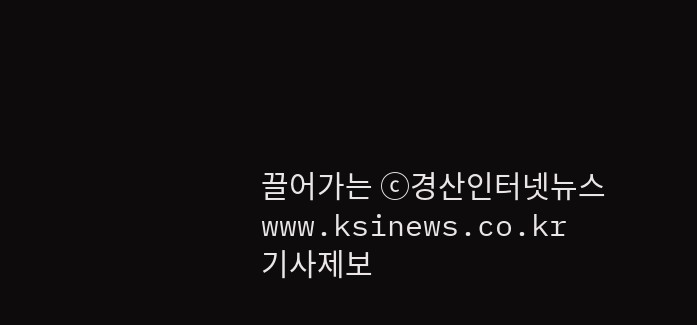끌어가는 ⓒ경산인터넷뉴스 www.ksinews.co.kr
기사제보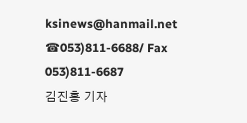ksinews@hanmail.net
☎053)811-6688/ Fax 053)811-6687
김진홍 기자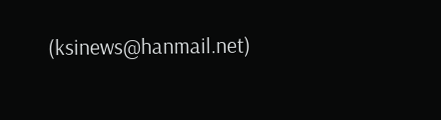(ksinews@hanmail.net)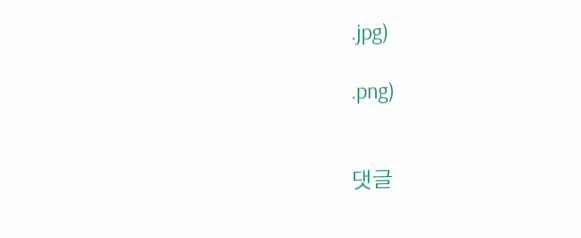.jpg)

.png)


댓글